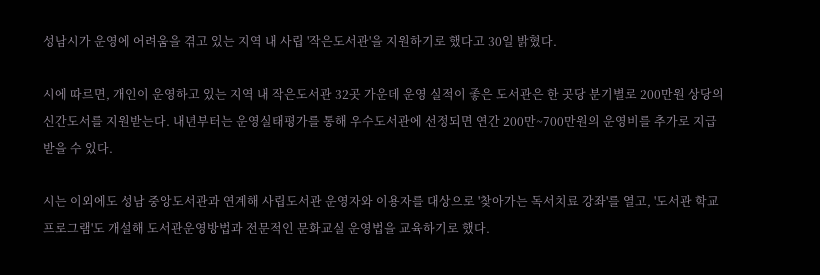성남시가 운영에 어려움을 겪고 있는 지역 내 사립 '작은도서관'을 지원하기로 했다고 30일 밝혔다.

시에 따르면, 개인이 운영하고 있는 지역 내 작은도서관 32곳 가운데 운영 실적이 좋은 도서관은 한 곳당 분기별로 200만원 상당의 신간도서를 지원받는다. 내년부터는 운영실태평가를 통해 우수도서관에 선정되면 연간 200만~700만원의 운영비를 추가로 지급받을 수 있다.

시는 이외에도 성남 중앙도서관과 연계해 사립도서관 운영자와 이용자를 대상으로 '찾아가는 독서치료 강좌'를 열고, '도서관 학교 프로그램'도 개설해 도서관운영방법과 전문적인 문화교실 운영법을 교육하기로 했다.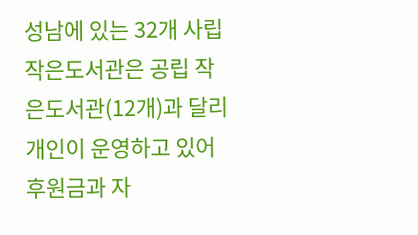성남에 있는 32개 사립 작은도서관은 공립 작은도서관(12개)과 달리 개인이 운영하고 있어 후원금과 자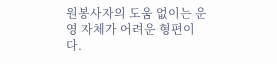원봉사자의 도움 없이는 운영 자체가 어려운 형편이다.